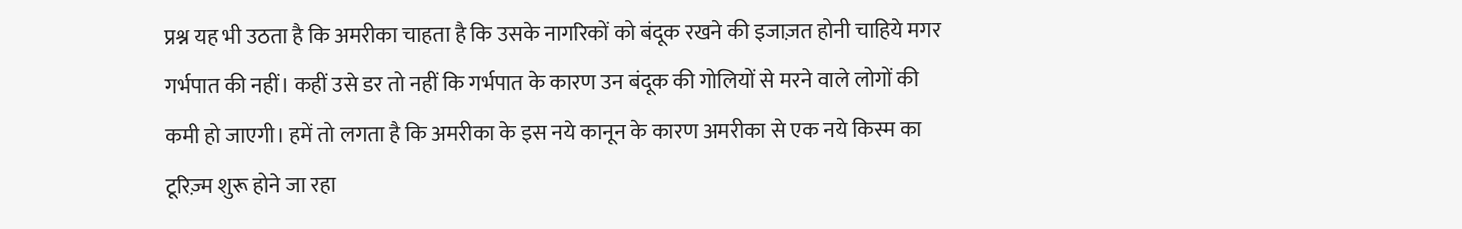प्रश्न यह भी उठता है कि अमरीका चाहता है कि उसके नागरिकों को बंदूक रखने की इजाज़त होनी चाहिये मगर गर्भपात की नहीं। कहीं उसे डर तो नहीं कि गर्भपात के कारण उन बंदूक की गोलियों से मरने वाले लोगों की कमी हो जाएगी। हमें तो लगता है कि अमरीका के इस नये कानून के कारण अमरीका से एक नये किस्म का टूरिज़्म शुरू होने जा रहा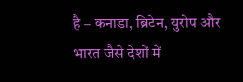है – कनाडा, ब्रिटेन, युरोप और भारत जैसे देशों में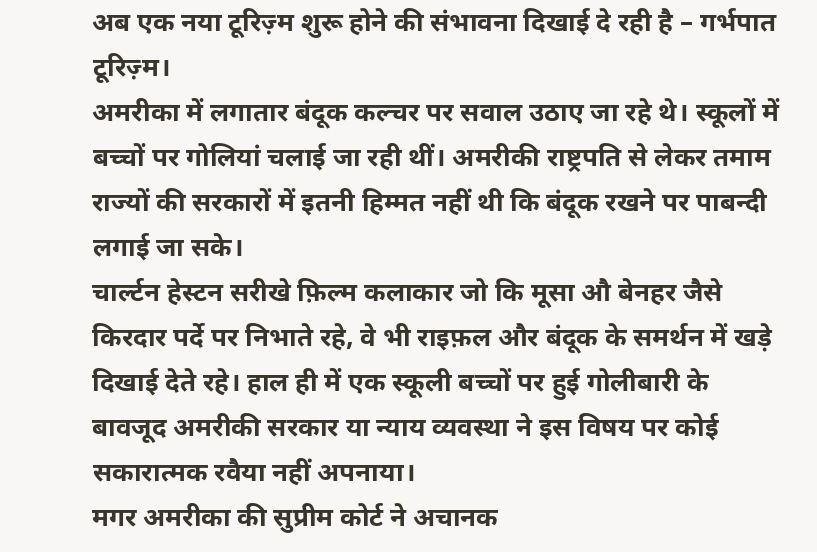अब एक नया टूरिज़्म शुरू होने की संभावना दिखाई दे रही है – गर्भपात टूरिज़्म।
अमरीका में लगातार बंदूक कल्चर पर सवाल उठाए जा रहे थे। स्कूलों में बच्चों पर गोलियां चलाई जा रही थीं। अमरीकी राष्ट्रपति से लेकर तमाम राज्यों की सरकारों में इतनी हिम्मत नहीं थी कि बंदूक रखने पर पाबन्दी लगाई जा सके।
चार्ल्टन हेस्टन सरीखे फ़िल्म कलाकार जो कि मूसा औ बेनहर जैसे किरदार पर्दे पर निभाते रहे, वे भी राइफ़ल और बंदूक के समर्थन में खड़े दिखाई देते रहे। हाल ही में एक स्कूली बच्चों पर हुई गोलीबारी के बावजूद अमरीकी सरकार या न्याय व्यवस्था ने इस विषय पर कोई सकारात्मक रवैया नहीं अपनाया।
मगर अमरीका की सुप्रीम कोर्ट ने अचानक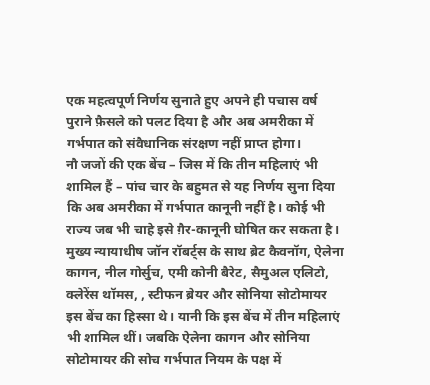एक महत्वपूर्ण निर्णय सुनाते हुए अपने ही पचास वर्ष पुराने फ़ैसले को पलट दिया है और अब अमरीका में गर्भपात को संवैधानिक संरक्षण नहीं प्राप्त होगा।
नौ जजों की एक बेंच – जिस में कि तीन महिलाएं भी शामिल हैं – पांच चार के बहुमत से यह निर्णय सुना दिया कि अब अमरीका में गर्भपात कानूनी नहीं है। कोई भी राज्य जब भी चाहे इसे ग़ैर-कानूनी घोषित कर सकता है।
मुख्य न्यायाधीष जॉन रॉबर्ट्स के साथ ब्रेट कैवनॉग, ऐलेना कागन, नील गोर्सुच, एमी कोनी बैरेट, सैमुअल एलिटो, क्लेरेंस थॉमस, , स्टीफन ब्रेयर और सोनिया सोटोमायर इस बेंच का हिस्सा थे। यानी कि इस बेंच में तीन महिलाएं भी शामिल थीं। जबकि ऐलेना कागन और सोनिया सोटोमायर की सोच गर्भपात नियम के पक्ष में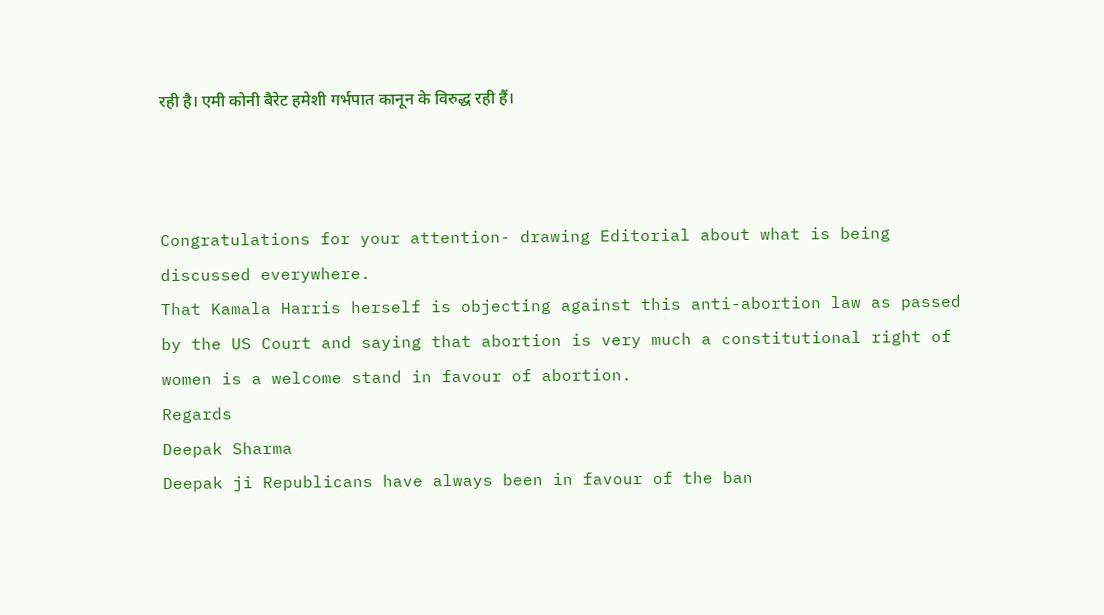रही है। एमी कोनी बैरेट हमेशी गर्भपात कानून के विरुद्ध रही हैं।



Congratulations for your attention- drawing Editorial about what is being discussed everywhere.
That Kamala Harris herself is objecting against this anti-abortion law as passed by the US Court and saying that abortion is very much a constitutional right of women is a welcome stand in favour of abortion.
Regards
Deepak Sharma
Deepak ji Republicans have always been in favour of the ban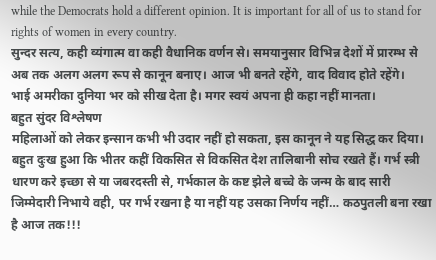while the Democrats hold a different opinion. It is important for all of us to stand for rights of women in every country.
सुन्दर सत्य, कही व्यंगात्म वा कही वैधानिक वर्णन से। समयानुसार विभिन्न देशों में प्रारम्भ से अब तक अलग अलग रूप से कानून बनाए। आज भी बनते रहेंगे, वाद विवाद होते रहेंगे।
भाई अमरीका दुनिया भर को सीख देता है। मगर स्वयं अपना ही कहा नहीं मानता।
बहुत सुंदर विश्लेषण
महिलाओं को लेकर इन्सान कभी भी उदार नहीं हो सकता, इस कानून ने यह सिद्ध कर दिया। बहुत दुःख हुआ कि भीतर कहीं विकसित से विकसित देश तालिबानी सोच रखते हैं। गर्भ स्त्री धारण करे इच्छा से या जबरदस्ती से, गर्भकाल के कष्ट झेले बच्चे के जन्म के बाद सारी जिम्मेदारी निभाये वही, पर गर्भ रखना है या नहीं यह उसका निर्णय नहीं… कठपुतली बना रखा है आज तक!!!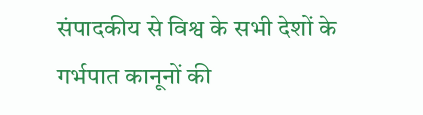संपादकीय से विश्व के सभी देशों के गर्भपात कानूनों की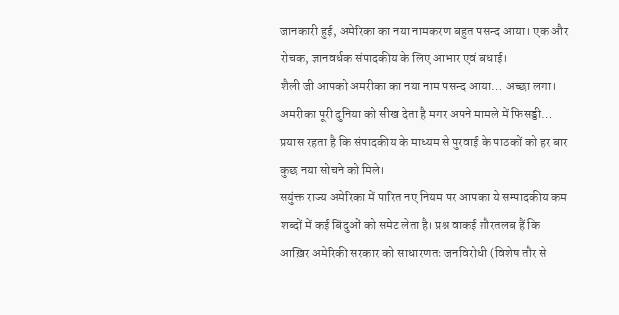जानकारी हुई, अमेरिका का नया नामकरण बहुत पसन्द आया। एक और रोचक, ज्ञानवर्धक संपादकीय के लिए आभार एवं बधाई।
शैली जी आपको अमरीका का नया नाम पसन्द आया… अच्छा लगा। अमरीका पूरी दुनिया को सीख देता है मगर अपने मामले में फिसड्डी… प्रयास रहता है कि संपादकीय के माध्यम से पुरवाई के पाठकों को हर बार कुछ नया सोचने को मिले।
सयुंक्त राज्य अमेरिका में पारित नए नियम पर आपका ये सम्पादकीय कम शब्दों में कई बिंदुओं को समेट लेता है। प्रश्न वाकई ग़ौरतलब हैं कि आख़िर अमेरिकी सरकार को साधारणतः जनविरोधी (विशेष तौर से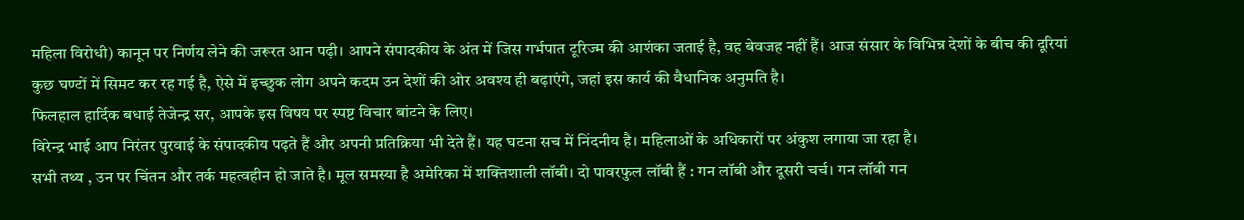महिला विरोधी) कानून पर निर्णय लेने की जरूरत आन पढ़ी। आपने संपादकीय के अंत में जिस गर्भपात टूरिज्म की आशंका जताई है, वह बेवजह नहीं हैं। आज संसार के विभिन्न देशों के बीच की दूरियां कुछ घण्टों में सिमट कर रह गई है, ऐसे में इच्छुक लोग अपने कदम उन देशों की ओर अवश्य ही बढ़ाएंगे, जहां इस कार्य की वैधानिक अनुमति है।
फिलहाल हार्दिक बधाई तेजेन्द्र सर, आपके इस विषय पर स्पष्ट विचार बांटने के लिए।
विरेन्द्र भाई आप निरंतर पुरवाई के संपादकीय पढ़ते हैं और अपनी प्रतिक्रिया भी देते हैं। यह घटना सच में निंदनीय है। महिलाओं के अधिकारों पर अंकुश लगाया जा रहा है।
सभी तथ्य , उन पर चिंतन और तर्क महत्वहीन हो जाते है। मूल समस्या है अमेरिका में शक्तिशाली लॉबी। दो पावरफुल लॉबी हैं : गन लॉबी और दूसरी चर्च। गन लॉबी गन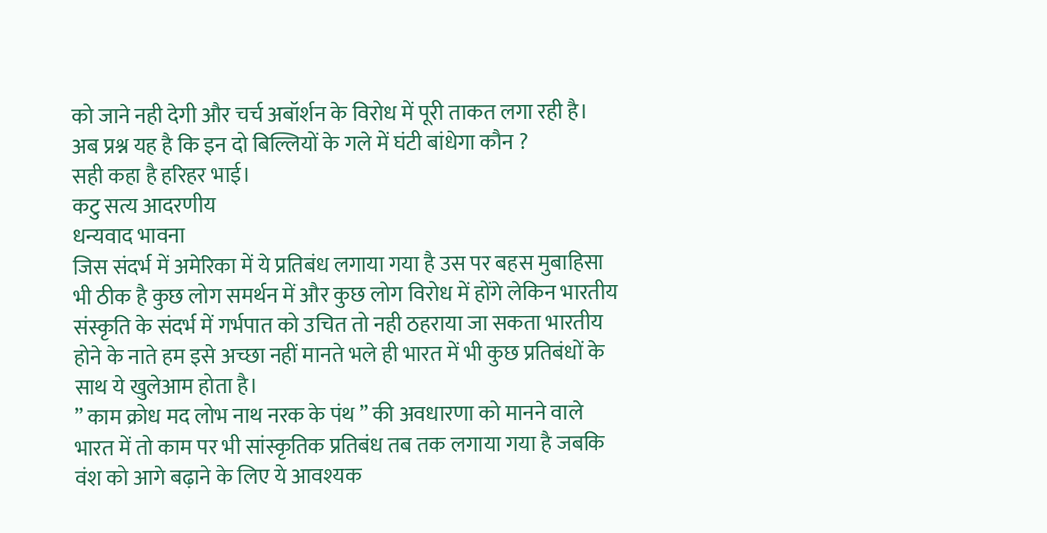को जाने नही देगी और चर्च अबॉर्शन के विरोध में पूरी ताकत लगा रही है। अब प्रश्न यह है कि इन दो बिल्लियों के गले में घंटी बांधेगा कौन ?
सही कहा है हरिहर भाई।
कटु सत्य आदरणीय
धन्यवाद भावना
जिस संदर्भ में अमेरिका में ये प्रतिबंध लगाया गया है उस पर बहस मुबाहिसा भी ठीक है कुछ लोग समर्थन में और कुछ लोग विरोध में होंगे लेकिन भारतीय संस्कृति के संदर्भ में गर्भपात को उचित तो नही ठहराया जा सकता भारतीय होने के नाते हम इसे अच्छा नहीं मानते भले ही भारत में भी कुछ प्रतिबंधों के साथ ये खुलेआम होता है।
” काम क्रोध मद लोभ नाथ नरक के पंथ ” की अवधारणा को मानने वाले भारत में तो काम पर भी सांस्कृतिक प्रतिबंध तब तक लगाया गया है जबकि वंश को आगे बढ़ाने के लिए ये आवश्यक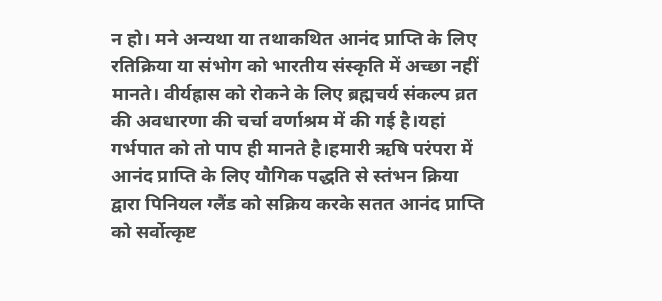न हो। मने अन्यथा या तथाकथित आनंद प्राप्ति के लिए रतिक्रिया या संभोग को भारतीय संस्कृति में अच्छा नहीं मानते। वीर्यह्रास को रोकने के लिए ब्रह्मचर्य संकल्प व्रत की अवधारणा की चर्चा वर्णाश्रम में की गई है।यहां गर्भपात को तो पाप ही मानते है।हमारी ऋषि परंपरा में आनंद प्राप्ति के लिए यौगिक पद्धति से स्तंभन क्रिया द्वारा पिनियल ग्लैंड को सक्रिय करके सतत आनंद प्राप्ति को सर्वोत्कृष्ट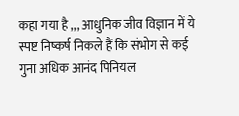कहा गया है ,,, आधुनिक जीव विज्ञान में ये स्पष्ट निष्कर्ष निकले हैं कि संभोग से कई गुना अधिक आनंद पिनियल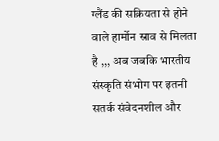ग्लैंड की सक्रियता से होने वाले हार्मोन स्राव से मिलता है ,,, अब जबकि भारतीय संस्कृति संभोग पर इतनी सतर्क संवेदनशील और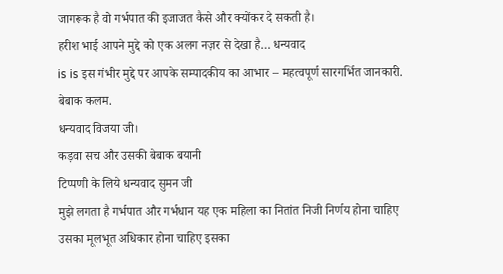जागरूक है वो गर्भपात की इजाजत कैसे और क्योंकर दे सकती है।
हरीश भाई आपने मुद्दे को एक अलग नज़र से देखा है… धन्यवाद
is is इस गंभीर मुद्दे पर आपके सम्पादकीय का आभार – महत्वपूर्ण सारगर्भित जानकारी. बेबाक कलम.
धन्यवाद विजया जी।
कड़वा सच और उसकी बेबाक बयानी
टिप्पणी के लिये धन्यवाद सुमन जी
मुझे लगता है गर्भपात और गर्भधान यह एक महिला का नितांत निजी निर्णय होना चाहिए उसका मूलभूत अधिकार होना चाहिए इसका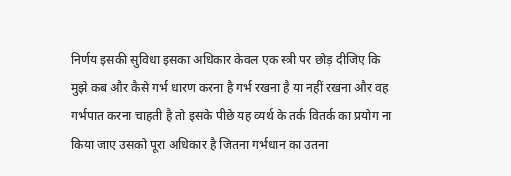निर्णय इसकी सुविधा इसका अधिकार केवल एक स्त्री पर छोड़ दीजिए कि मुझे कब और कैसे गर्भ धारण करना है गर्भ रखना है या नहीं रखना और वह गर्भपात करना चाहती है तो इसके पीछे यह व्यर्थ के तर्क वितर्क का प्रयोग ना किया जाए उसको पूरा अधिकार है जितना गर्भधान का उतना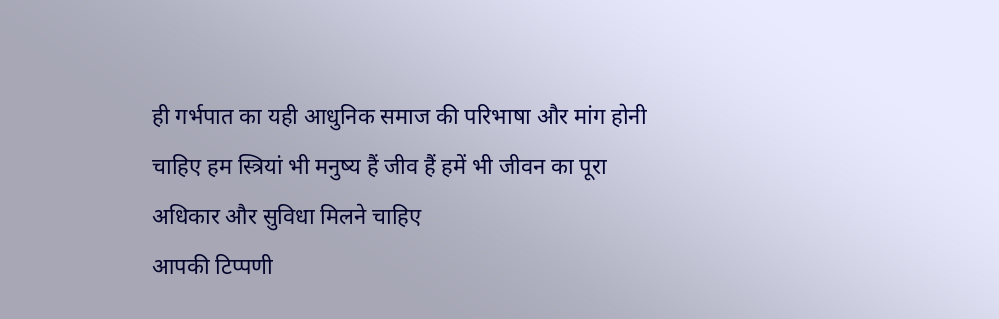ही गर्भपात का यही आधुनिक समाज की परिभाषा और मांग होनी चाहिए हम स्त्रियां भी मनुष्य हैं जीव हैं हमें भी जीवन का पूरा अधिकार और सुविधा मिलने चाहिए
आपकी टिप्पणी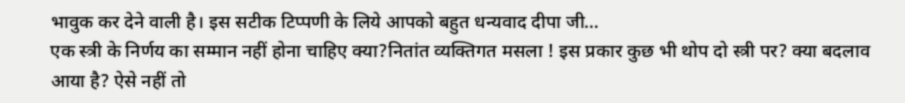भावुक कर देने वाली है। इस सटीक टिप्पणी के लिये आपको बहुत धन्यवाद दीपा जी…
एक स्त्री के निर्णय का सम्मान नहीं होना चाहिए क्या?नितांत व्यक्तिगत मसला ! इस प्रकार कुछ भी थोप दो स्त्री पर? क्या बदलाव आया है? ऐसे नहीं तो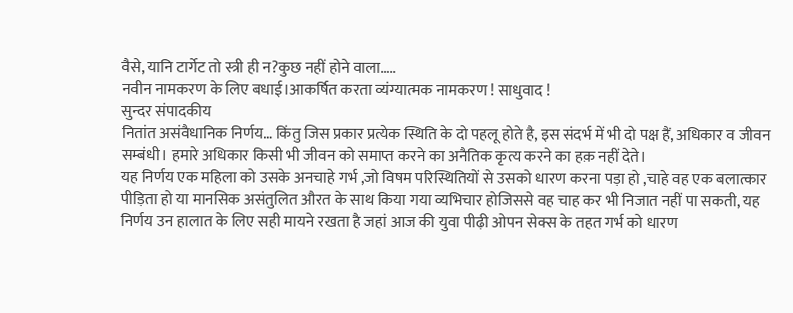वैसे, यानि टार्गेट तो स्त्री ही न?कुछ नहीं होने वाला…..
नवीन नामकरण के लिए बधाई।आकर्षित करता व्यंग्यात्मक नामकरण ! साधुवाद !
सुन्दर संपादकीय
नितांत असंवैधानिक निर्णय… किंतु जिस प्रकार प्रत्येक स्थिति के दो पहलू होते है, इस संदर्भ में भी दो पक्ष हैं, अधिकार व जीवन सम्बंधी। हमारे अधिकार किसी भी जीवन को समाप्त करने का अनैतिक कृत्य करने का हक़ नहीं देते।
यह निर्णय एक महिला को उसके अनचाहे गर्भ ,जो विषम परिस्थितियों से उसको धारण करना पड़ा हो ,चाहे वह एक बलात्कार पीड़िता हो या मानसिक असंतुलित औरत के साथ किया गया व्यभिचार होजिससे वह चाह कर भी निजात नहीं पा सकती, यह निर्णय उन हालात के लिए सही मायने रखता है जहां आज की युवा पीढ़ी ओपन सेक्स के तहत गर्भ को धारण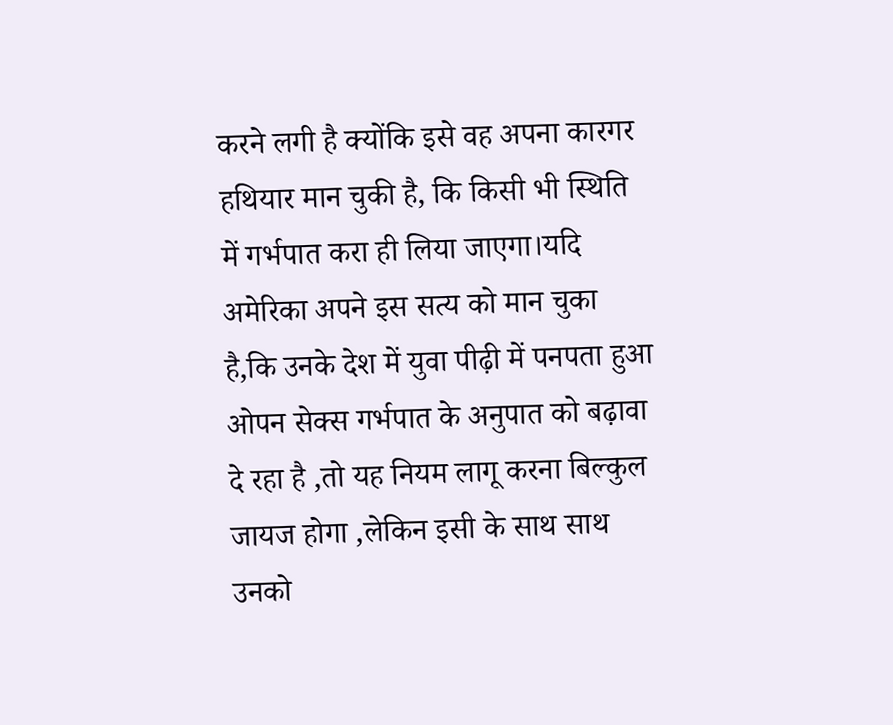करने लगी है क्योंकि इसे वह अपना कारगर हथियार मान चुकी है, कि किसी भी स्थिति में गर्भपात करा ही लिया जाएगा।यदि अमेरिका अपने इस सत्य को मान चुका है,कि उनके देश में युवा पीढ़ी में पनपता हुआ ओपन सेक्स गर्भपात के अनुपात को बढ़ावा दे रहा है ,तो यह नियम लागू करना बिल्कुल जायज होगा ,लेकिन इसी के साथ साथ उनको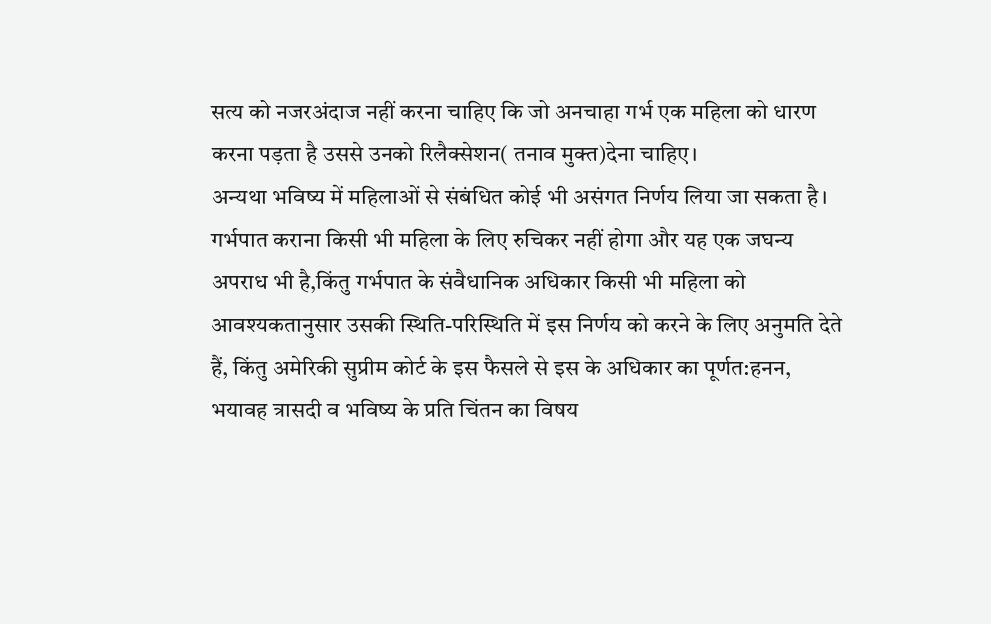सत्य को नजरअंदाज नहीं करना चाहिए कि जो अनचाहा गर्भ एक महिला को धारण करना पड़ता है उससे उनको रिलैक्सेशन( तनाव मुक्त)देना चाहिए।
अन्यथा भविष्य में महिलाओं से संबंधित कोई भी असंगत निर्णय लिया जा सकता है। गर्भपात कराना किसी भी महिला के लिए रुचिकर नहीं होगा और यह एक जघन्य अपराध भी है,किंतु गर्भपात के संवैधानिक अधिकार किसी भी महिला को आवश्यकतानुसार उसकी स्थिति-परिस्थिति में इस निर्णय को करने के लिए अनुमति देते हैं, किंतु अमेरिकी सुप्रीम कोर्ट के इस फैसले से इस के अधिकार का पूर्णत:हनन, भयावह त्रासदी व भविष्य के प्रति चिंतन का विषय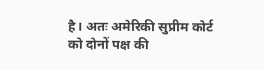है। अतः अमेरिकी सुप्रीम कोर्ट को दोनों पक्ष की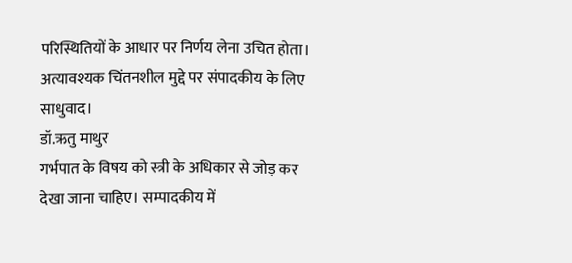परिस्थितियों के आधार पर निर्णय लेना उचित होता।
अत्यावश्यक चिंतनशील मुद्दे पर संपादकीय के लिए साधुवाद।
डॉ.ऋतु माथुर
गर्भपात के विषय को स्त्री के अधिकार से जोड़ कर देखा जाना चाहिए। सम्पादकीय में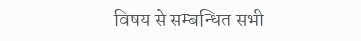विषय से सम्बन्धित सभी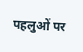पहलुओं पर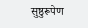सुष्ठुरूपेण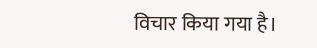विचार किया गया है।